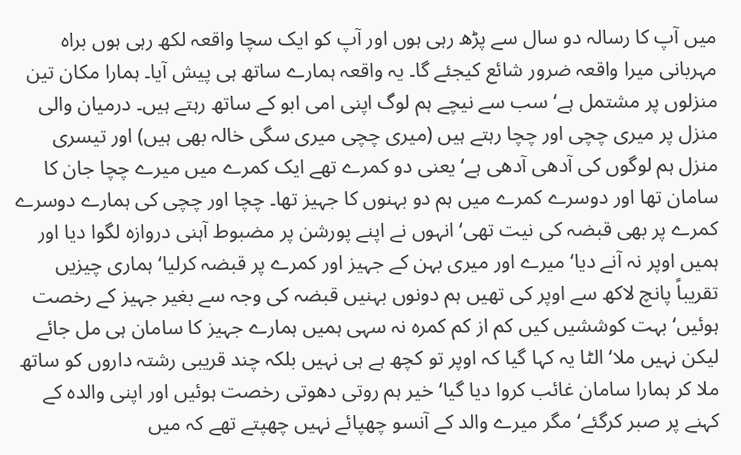میں آپ کا رسالہ دو سال سے پڑھ رہی ہوں اور آپ کو ایک سچا واقعہ لکھ رہی ہوں براہ مہربانی میرا واقعہ ضرور شائع کیجئے گا۔ یہ واقعہ ہمارے ساتھ ہی پیش آیا۔ ہمارا مکان تین منزلوں پر مشتمل ہے‘ سب سے نیچے ہم لوگ اپنی امی ابو کے ساتھ رہتے ہیں۔ درمیان والی منزل پر میری چچی اور چچا رہتے ہیں (میری چچی میری سگی خالہ بھی ہیں) اور تیسری منزل ہم لوگوں کی آدھی آدھی ہے‘ یعنی دو کمرے تھے ایک کمرے میں میرے چچا جان کا سامان تھا اور دوسرے کمرے میں ہم دو بہنوں کا جہیز تھا۔ چچا اور چچی کی ہمارے دوسرے کمرے پر بھی قبضہ کی نیت تھی‘ انہوں نے اپنے پورشن پر مضبوط آہنی دروازہ لگوا دیا اور ہمیں اوپر نہ آنے دیا‘ میرے اور میری بہن کے جہیز اور کمرے پر قبضہ کرلیا‘ ہماری چیزیں تقریباً پانچ لاکھ سے اوپر کی تھیں ہم دونوں بہنیں قبضہ کی وجہ سے بغیر جہیز کے رخصت ہوئیں‘ بہت کوششیں کیں کم از کم کمرہ نہ سہی ہمیں ہمارے جہیز کا سامان ہی مل جائے لیکن نہیں ملا‘ الٹا یہ کہا گیا کہ اوپر تو کچھ ہے ہی نہیں بلکہ چند قریبی رشتہ داروں کو ساتھ ملا کر ہمارا سامان غائب کروا دیا گیا‘ خیر ہم روتی دھوتی رخصت ہوئیں اور اپنی والدہ کے کہنے پر صبر کرگئے‘ مگر میرے والد کے آنسو چھپائے نہیں چھپتے تھے کہ میں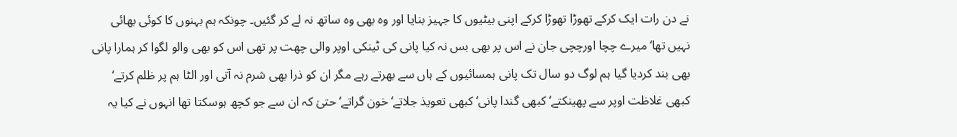نے دن رات ایک کرکے تھوڑا تھوڑا کرکے اپنی بیٹیوں کا جہیز بنایا اور وہ بھی وہ ساتھ نہ لے کر گئیں۔ چونکہ ہم بہنوں کا کوئی بھائی نہیں تھا‘ میرے چچا اورچچی جان نے اس پر بھی بس نہ کیا پانی کی ٹینکی اوپر والی چھت پر تھی اس کو بھی والو لگوا کر ہمارا پانی بھی بند کردیا گیا ہم لوگ دو سال تک پانی ہمسائیوں کے ہاں سے بھرتے رہے مگر ان کو ذرا بھی شرم نہ آتی اور الٹا ہم پر ظلم کرتے‘ کبھی غلاظت اوپر سے پھینکتے‘ کبھی گندا پانی‘ کبھی تعویذ جلاتے‘ خون گراتے‘ حتیٰ کہ ان سے جو کچھ ہوسکتا تھا انہوں نے کیا یہ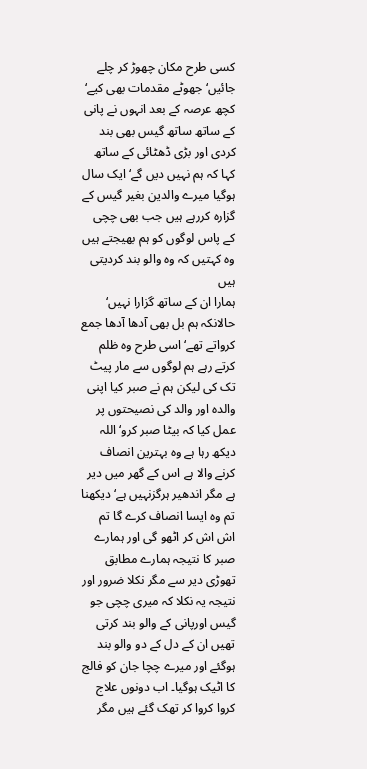کسی طرح مکان چھوڑ کر چلے جائیں‘ جھوٹے مقدمات بھی کیے‘ کچھ عرصہ کے بعد انہوں نے پانی کے ساتھ ساتھ گیس بھی بند کردی اور بڑی ڈھٹائی کے ساتھ کہا کہ ہم نہیں دیں گے‘ ایک سال ہوگیا میرے والدین بغیر گیس کے گزارہ کررہے ہیں جب بھی چچی کے پاس لوگوں کو ہم بھیجتے ہیں وہ کہتیں کہ وہ والو بند کردیتی ہیں
ہمارا ان کے ساتھ گزارا نہیں‘ حالانکہ ہم بل بھی آدھا آدھا جمع کرواتے تھے‘ اسی طرح وہ ظلم کرتے رہے ہم لوگوں سے مار پیٹ تک کی لیکن ہم نے صبر کیا اپنی والدہ اور والد کی نصیحتوں پر عمل کیا کہ بیٹا صبر کرو‘ اللہ دیکھ رہا ہے وہ بہترین انصاف کرنے والا ہے اس کے گھر میں دیر ہے مگر اندھیر ہرگزنہیں ہے‘ دیکھنا تم وہ ایسا انصاف کرے گا تم اش اش کر اٹھو گی اور ہمارے صبر کا نتیجہ ہمارے مطابق تھوڑی دیر سے مگر نکلا ضرور اور نتیجہ یہ نکلا کہ میری چچی جو گیس اورپانی کے والو بند کرتی تھیں ان کے دل کے دو والو بند ہوگئے اور میرے چچا جان کو فالج کا اٹیک ہوگیا۔ اب دونوں علاج کروا کروا کر تھک گئے ہیں مگر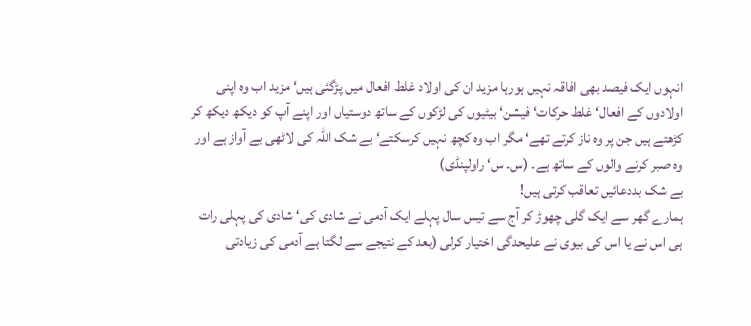انہوں ایک فیصد بھی افاقہ نہیں ہورہا مزید ان کی اولاد غلط افعال میں پڑگئی ہیں‘ مزید اب وہ اپنی اولادوں کے افعال‘ غلط حرکات‘ فیشن‘ بیٹیوں کی لڑکوں کے ساتھ دوستیاں اور اپنے آپ کو دیکھ دیکھ کر کڑھتے ہیں جن پر وہ ناز کرتے تھے‘ مگر اب وہ کچھ نہیں کرسکتے‘ بے شک اللہ کی لاٹھی بے آواز ہے اور وہ صبر کرنے والوں کے ساتھ ہے۔ (س۔ س‘ راولپنڈی)
بے شک بددعائیں تعاقب کرتی ہیں!
ہمارے گھر سے ایک گلی چھوڑ کر آج سے تیس سال پہلے ایک آدمی نے شادی کی‘ شادی کی پہلی رات ہی اس نے یا اس کی بیوی نے علیحدگی اختیار کرلی (بعد کے نتیجے سے لگتا ہے آدمی کی زیادتی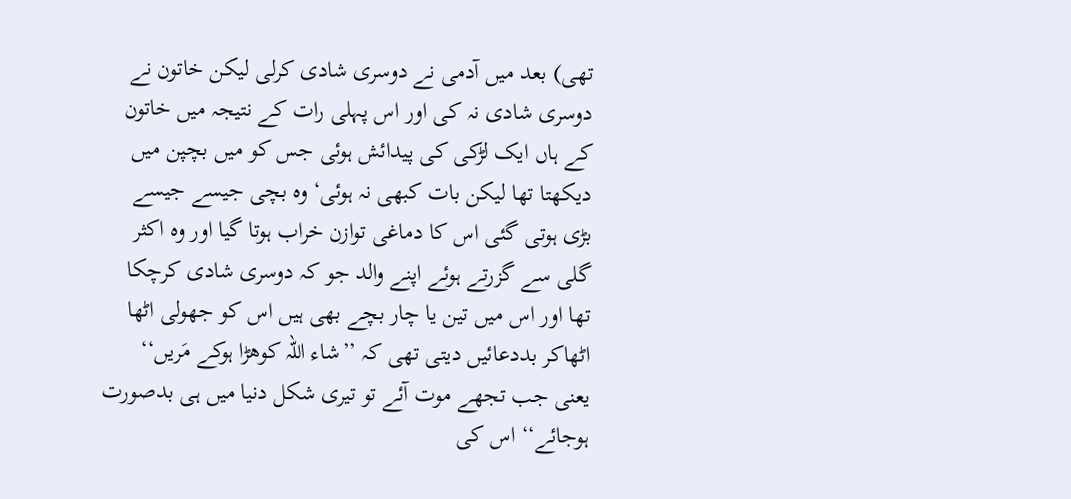تھی) بعد میں آدمی نے دوسری شادی کرلی لیکن خاتون نے دوسری شادی نہ کی اور اس پہلی رات کے نتیجہ میں خاتون کے ہاں ایک لڑکی کی پیدائش ہوئی جس کو میں بچپن میں دیکھتا تھا لیکن بات کبھی نہ ہوئی‘ وہ بچی جیسے جیسے بڑی ہوتی گئی اس کا دماغی توازن خراب ہوتا گیا اور وہ اکثر گلی سے گزرتے ہوئے اپنے والد جو کہ دوسری شادی کرچکا تھا اور اس میں تین یا چار بچے بھی ہیں اس کو جھولی اٹھا اٹھاکر بددعائیں دیتی تھی کہ ’’شاء اللہ کوھڑا ہوکے مَریں‘‘ یعنی جب تجھے موت آئے تو تیری شکل دنیا میں ہی بدصورت ہوجائے‘‘ اس کی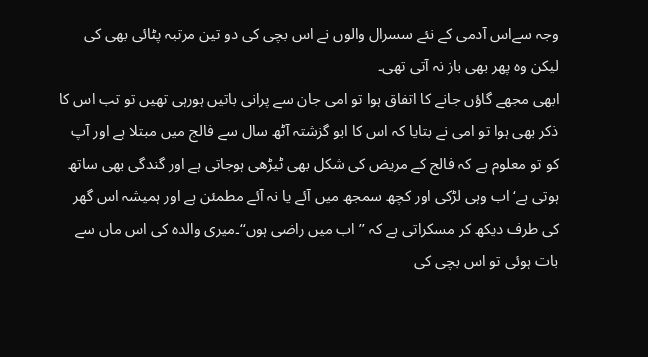وجہ سےاس آدمی کے نئے سسرال والوں نے اس بچی کی دو تین مرتبہ پٹائی بھی کی لیکن وہ پھر بھی باز نہ آتی تھی۔
ابھی مجھے گاؤں جانے کا اتفاق ہوا تو امی جان سے پرانی باتیں ہورہی تھیں تو تب اس کا ذکر بھی ہوا تو امی نے بتایا کہ اس کا ابو گزشتہ آٹھ سال سے فالج میں مبتلا ہے اور آپ کو تو معلوم ہے کہ فالج کے مریض کی شکل بھی ٹیڑھی ہوجاتی ہے اور گندگی بھی ساتھ ہوتی ہے‘ اب وہی لڑکی اور کچھ سمجھ میں آئے یا نہ آئے مطمئن ہے اور ہمیشہ اس گھر کی طرف دیکھ کر مسکراتی ہے کہ ’’اب میں راضی ہوں‘‘۔میری والدہ کی اس ماں سے بات ہوئی تو اس بچی کی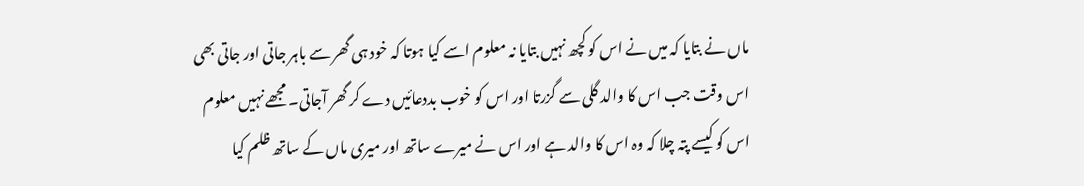ماں نے بتایا کہ میں نے اس کو کچھ نہیں بتایا نہ معلوم اسے کیا ہوتا کہ خود ہی گھر سے باہر جاتی اور جاتی بھی اس وقت جب اس کا والد گلی سے گزرتا اور اس کو خوب بددعائیں دے کر گھر آجاتی۔ مجھے نہیں معلوم اس کو کیسے پتہ چلا کہ وہ اس کا والد ہے اور اس نے میرے ساتھ اور میری ماں کے ساتھ ظلم کیا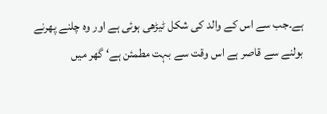ہے۔جب سے اس کے والد کی شکل ٹیڑھی ہوئی ہے اور وہ چلنے پھرنے بولنے سے قاصر ہے اس وقت سے بہت مطمئن ہے‘ گھر میں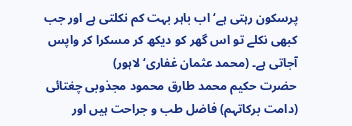پرسکون رہتی ہے‘ اب باہر بہت کم نکلتی ہے اور جب کبھی نکلے تو اس گھر کو دیکھ کر مسکرا کر واپس آجاتی ہے۔ (محمد عثمان غفاری‘ لاہور)
حضرت حکیم محمد طارق محمود مجذوبی چغتائی (دامت برکاتہم) فاضل طب و جراحت ہیں اور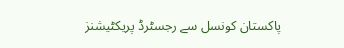پاکستان کونسل سے رجسٹرڈ پریکٹیشنز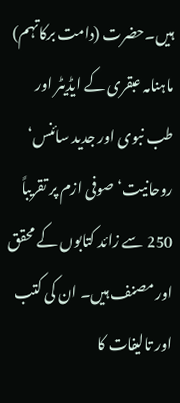ہیں۔حضرت (دامت برکاتہم) ماہنامہ عبقری کے ایڈیٹر اور طب نبوی اور جدید سائنس‘ روحانیت‘ صوفی ازم پر تقریباً 250 سے زائد کتابوں کے محقق اور مصنف ہیں۔ ان کی کتب اور تالیفات کا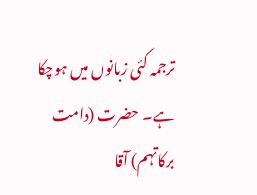ترجمہ کئی زبانوں میں ہوچکا ہے۔ حضرت (دامت برکاتہم) آقا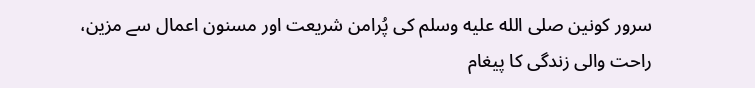سرور کونین صلى الله عليه وسلم کی پُرامن شریعت اور مسنون اعمال سے مزین، راحت والی زندگی کا پیغام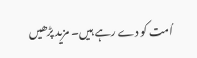اُمت کو دے رہے ہیں۔ مزید پڑھیں